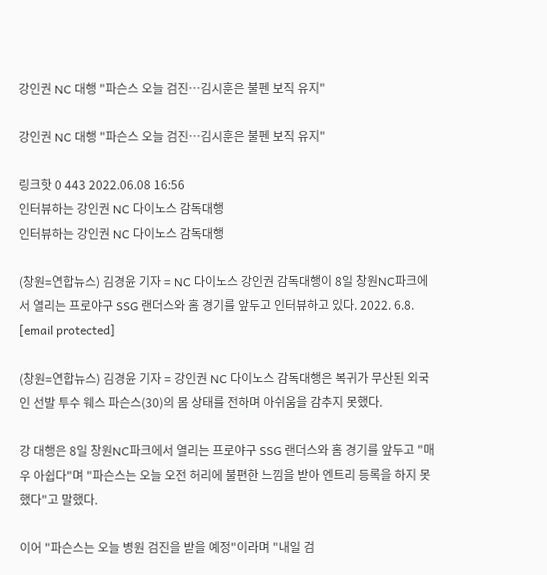강인권 NC 대행 "파슨스 오늘 검진…김시훈은 불펜 보직 유지"

강인권 NC 대행 "파슨스 오늘 검진…김시훈은 불펜 보직 유지"

링크핫 0 443 2022.06.08 16:56
인터뷰하는 강인권 NC 다이노스 감독대행
인터뷰하는 강인권 NC 다이노스 감독대행

(창원=연합뉴스) 김경윤 기자 = NC 다이노스 강인권 감독대행이 8일 창원NC파크에서 열리는 프로야구 SSG 랜더스와 홈 경기를 앞두고 인터뷰하고 있다. 2022. 6.8. [email protected]

(창원=연합뉴스) 김경윤 기자 = 강인권 NC 다이노스 감독대행은 복귀가 무산된 외국인 선발 투수 웨스 파슨스(30)의 몸 상태를 전하며 아쉬움을 감추지 못했다.

강 대행은 8일 창원NC파크에서 열리는 프로야구 SSG 랜더스와 홈 경기를 앞두고 "매우 아쉽다"며 "파슨스는 오늘 오전 허리에 불편한 느낌을 받아 엔트리 등록을 하지 못했다"고 말했다.

이어 "파슨스는 오늘 병원 검진을 받을 예정"이라며 "내일 검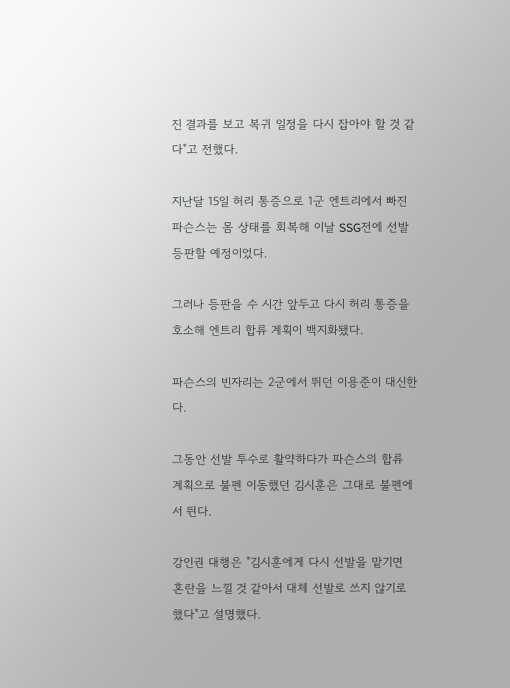진 결과를 보고 복귀 일정을 다시 잡아야 할 것 같다"고 전했다.

지난달 15일 허리 통증으로 1군 엔트리에서 빠진 파슨스는 몸 상태를 회복해 이날 SSG전에 선발 등판할 예정이었다.

그러나 등판을 수 시간 앞두고 다시 허리 통증을 호소해 엔트리 합류 계획이 백지화됐다.

파슨스의 빈자리는 2군에서 뛰던 이용준이 대신한다.

그동안 선발 투수로 활약하다가 파슨스의 합류 계획으로 불펜 이동했던 김시훈은 그대로 불펜에서 뛴다.

강인권 대행은 "김시훈에게 다시 선발을 맡기면 혼란을 느낄 것 같아서 대체 선발로 쓰지 않기로 했다"고 설명했다.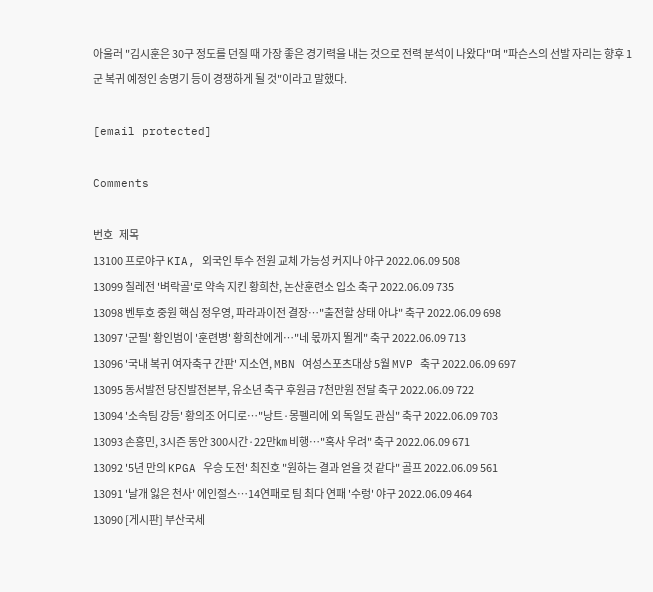아울러 "김시훈은 30구 정도를 던질 때 가장 좋은 경기력을 내는 것으로 전력 분석이 나왔다"며 "파슨스의 선발 자리는 향후 1군 복귀 예정인 송명기 등이 경쟁하게 될 것"이라고 말했다.

[email protected]

Comments

번호   제목
13100 프로야구 KIA, 외국인 투수 전원 교체 가능성 커지나 야구 2022.06.09 508
13099 칠레전 '벼락골'로 약속 지킨 황희찬, 논산훈련소 입소 축구 2022.06.09 735
13098 벤투호 중원 핵심 정우영, 파라과이전 결장…"출전할 상태 아냐" 축구 2022.06.09 698
13097 '군필' 황인범이 '훈련병' 황희찬에게…"네 몫까지 뛸게" 축구 2022.06.09 713
13096 '국내 복귀 여자축구 간판' 지소연, MBN 여성스포츠대상 5월 MVP 축구 2022.06.09 697
13095 동서발전 당진발전본부, 유소년 축구 후원금 7천만원 전달 축구 2022.06.09 722
13094 '소속팀 강등' 황의조 어디로…"낭트·몽펠리에 외 독일도 관심" 축구 2022.06.09 703
13093 손흥민, 3시즌 동안 300시간·22만㎞ 비행…"혹사 우려" 축구 2022.06.09 671
13092 '5년 만의 KPGA 우승 도전' 최진호 "원하는 결과 얻을 것 같다" 골프 2022.06.09 561
13091 '날개 잃은 천사' 에인절스…14연패로 팀 최다 연패 '수렁' 야구 2022.06.09 464
13090 [게시판] 부산국세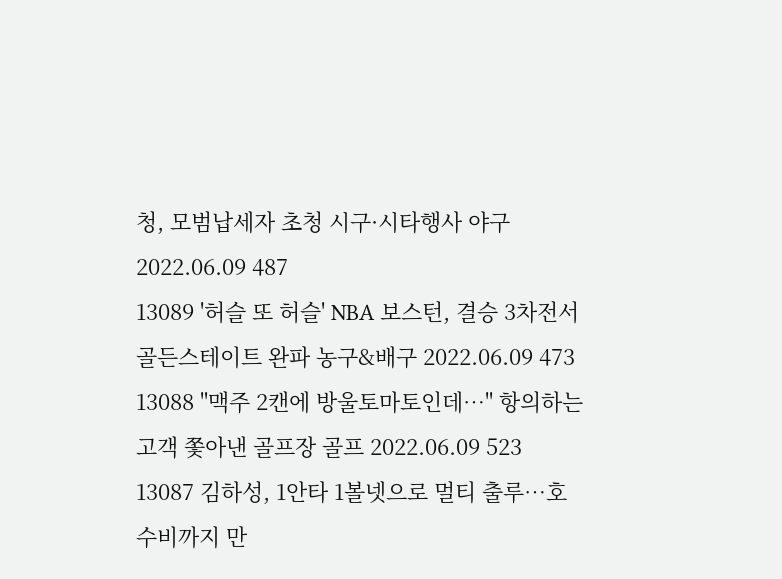청, 모범납세자 초청 시구·시타행사 야구 2022.06.09 487
13089 '허슬 또 허슬' NBA 보스턴, 결승 3차전서 골든스테이트 완파 농구&배구 2022.06.09 473
13088 "맥주 2캔에 방울토마토인데…" 항의하는 고객 쫓아낸 골프장 골프 2022.06.09 523
13087 김하성, 1안타 1볼넷으로 멀티 출루…호수비까지 만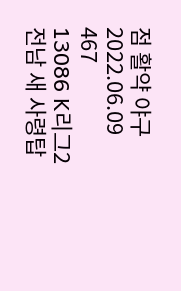점 활약 야구 2022.06.09 467
13086 K리그2 전남 새 사령탑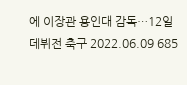에 이장관 용인대 감독…12일 데뷔전 축구 2022.06.09 685